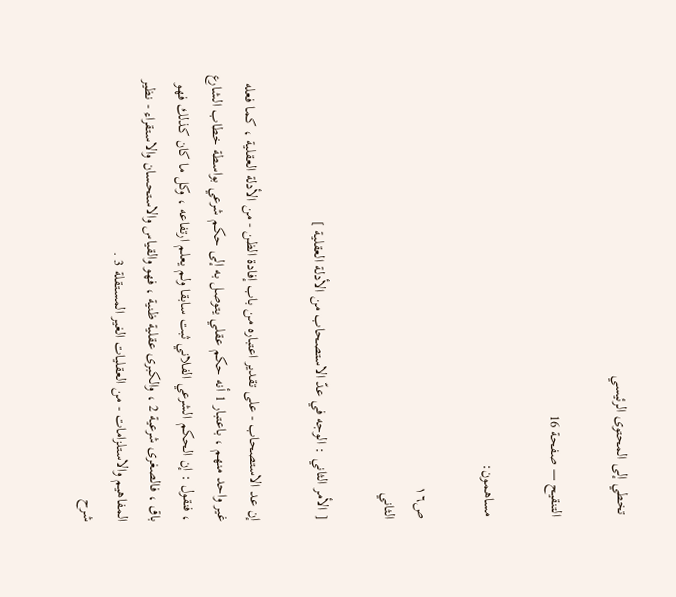تخطي إلى المحتوى الرئيسي

التنقيح — صفحة 16

مساهمون:

ص١٦
الثاني

[ الأمر الثاني : الوجه في عدّ الاستصحاب من الأدلة العقلية ]

إن عد الاستصحاب - على تقدير اعتباره من باب إفادة الظن - من الأدلة العقلية ، كما فعله غير واحد منهم ، باعتبار 1 أنه حكم عقلي يتوصل به إلى حكم شرعي بواسطة خطاب الشارع ، فنقول : إن الحكم الشرعي الفلاني ثبت سابقا ولم يعلم ارتفاعه ، وكل ما كان كذلك فهو باق ، فالصغرى شرعية 2 ، والكبرى عقلية ظنية ، فهو والقياس والاستحسان والاستقراء - نظير المفاهيم والاستلزامات - من العقليات الغير المستقلة 3 .
شرح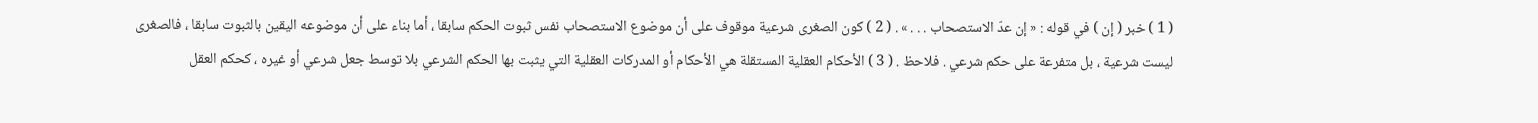( 1 ) خبر ( إن ) في قوله : « إن عدّ الاستصحاب . . . » . ( 2 ) كون الصغرى شرعية موقوف على أن موضوع الاستصحاب نفس ثبوت الحكم سابقا ، أما بناء على أن موضوعه اليقين بالثبوت سابقا ، فالصغرى ليست شرعية ، بل متفرعة على حكم شرعي . فلاحظ . ( 3 ) الأحكام العقلية المستقلة هي الأحكام أو المدركات العقلية التي يثبت بها الحكم الشرعي بلا توسط جعل شرعي أو غيره ، كحكم العقل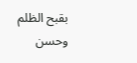بقبح الظلم وحسن